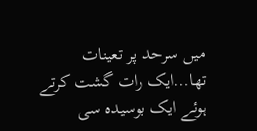میں سرحد پر تعینات تھا…ایک رات گشت کرتے ہوئے ایک بوسیدہ سی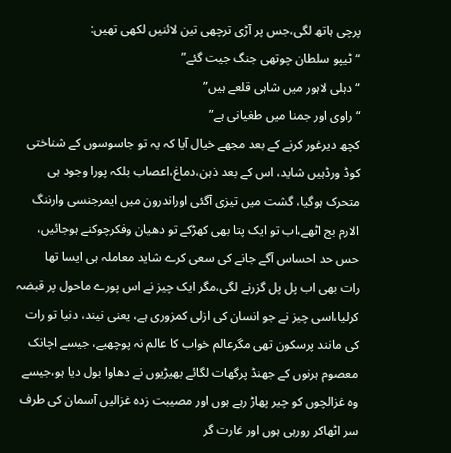پرچی ہاتھ لگی،جس پر آڑی ترچھی تین لائنیں لکھی تھیں:
“ٹیپو سلطان چوتھی جنگ جیت گئے”
“دہلی لاہور میں شاہی قلعے ہیں”
“راوی اور جمنا میں طغیانی ہے”
کچھ دیرغور کرنے کے بعد مجھے خیال آیا کہ یہ تو جاسوسوں کے شناختی کوڈ ورڈہیں شاید، اس کے بعد ذہن،دماغ،اعصاب بلکہ پورا وجود ہی متحرک ہوگیا، گشت میں تیزی آگئی اوراندرون میں ایمرجنسی وارننگ الارم بج اٹھے،اب تو ایک پتا بھی کھڑکے تو دھیان وفکرچوکنے ہوجائیں، حس حد احساس آگے جانے کی سعی کرے شاید معاملہ ہی ایسا تھا
رات بھی اب پل پل گزرنے لگی،مگر ایک چیز نے اس پورے ماحول پر قبضہ کرلیا،اسی چیز نے جو انسان کی ازلی کمزوری ہے، یعنی نیند، دنیا تو رات کی مانند پرسکون تھی مگرعالم خواب کا عالم نہ پوچھیے، جیسے اچانک معصوم ہرنوں کے جھنڈ پرگھات لگائے بھیڑیوں نے دھاوا بول دیا ہو،جیسے وہ غزالچوں کو چیر پھاڑ رہے ہوں اور مصیبت زدہ غزالیں آسمان کی طرف سر اٹھاکر رورہی ہوں اور غارت گر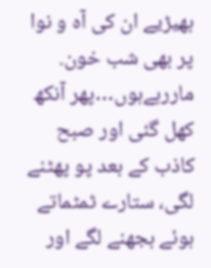بھیڑیے ان کی آہ و نوا پر بھی شب خون. ماررہےہوں…پھر آنکھ کھل گئی اور صبح کاذب کے بعد پو پھٹنے لگی، ستارے ٹمٹماتے ہوئے بجھنے لگے اور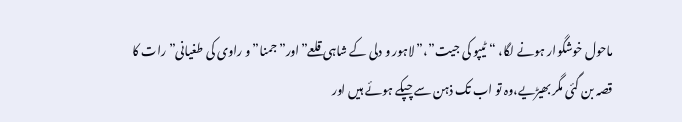ماحول خوشگوار ہونے لگا، “ٹیپو کی جیت”،”لاہور و دلی کے شاہی قلعے”اور”جمنا”و راوی کی طغیانی” رات کا قصہ بن گئی مگر بھیڑیے،وہ تو اب تک ذہن سے چپکے ہوئے ہیں اور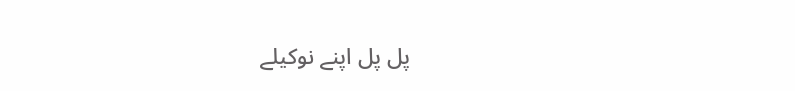پل پل اپنے نوکیلے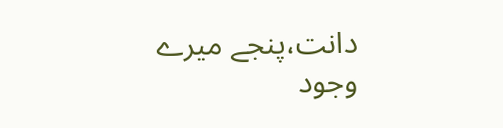دانت،پنجے میرے وجود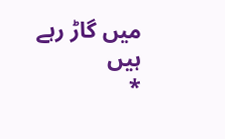میں گاڑ رہے ہیں
*